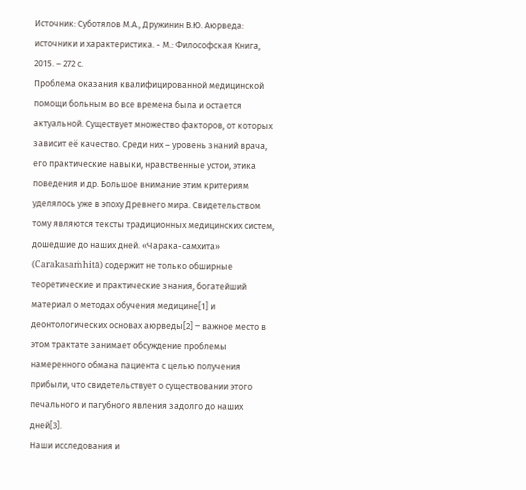Источник: Суботялов М.А., Дружинин В.Ю. Аюрведа: источники и характеристика. - М.: Философская Книга, 2015. – 272 с.
Проблема оказания квалифицированной медицинской помощи больным во все времена была и остается актуальной. Существует множество факторов, от которых зависит её качество. Среди них – уровень знаний врача, его практические навыки, нравственные устои, этика поведения и др. Большое внимание этим критериям уделялось уже в эпоху Древнего мира. Свидетельством тому являются тексты традиционных медицинских систем, дошедшие до наших дней. «Чарака-самхита» (Carakasaṁhitā) содержит не только обширные теоретические и практические знания, богатейший материал о методах обучения медицине[1] и деонтологических основах аюрведы[2] ‒ важное место в этом трактате занимает обсуждение проблемы намеренного обмана пациента с целью получения прибыли, что свидетельствует о существовании этого печального и пагубного явления задолго до наших дней[3].
Наши исследования и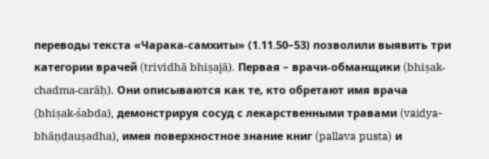переводы текста «Чарака-самхиты» (1.11.50–53) позволили выявить три категории врачей (trividhā bhiṣajā). Первая – врачи-обманщики (bhiṣak-chadma-carāḥ). Они описываются как те, кто обретают имя врача (bhiṣak-śabda), демонстрируя сосуд с лекарственными травами (vaidya-bhāṇḍauṣadha), имея поверхностное знание книг (pallava pusta) и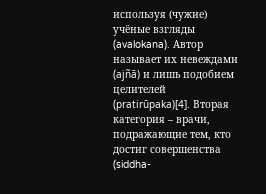используя (чужие) учёные взгляды (avalokana). Автор называет их невеждами (ajñā) и лишь подобием целителей (pratirūpaka)[4]. Вторая категория – врачи, подражающие тем, кто достиг совершенства (siddha-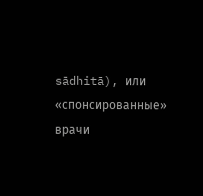sādhitā), или «спонсированные» врачи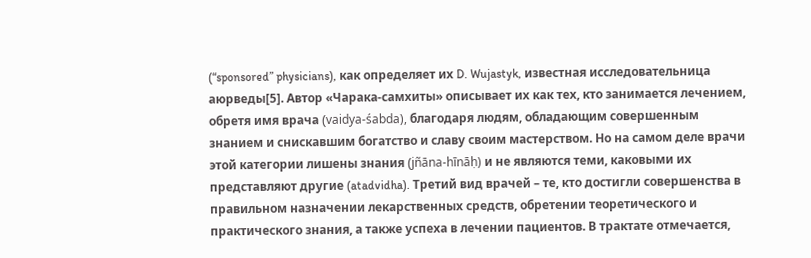(“sponsored” physicians), как определяет их D. Wujastyk, известная исследовательница аюрведы[5]. Автор «Чарака-самхиты» описывает их как тех, кто занимается лечением, обретя имя врача (vaidya-śabda), благодаря людям, обладающим совершенным знанием и снискавшим богатство и славу своим мастерством. Но на самом деле врачи этой категории лишены знания (jñāna-hīnāḥ) и не являются теми, каковыми их представляют другие (atadvidha). Третий вид врачей – те, кто достигли совершенства в правильном назначении лекарственных средств, обретении теоретического и практического знания, а также успеха в лечении пациентов. В трактате отмечается,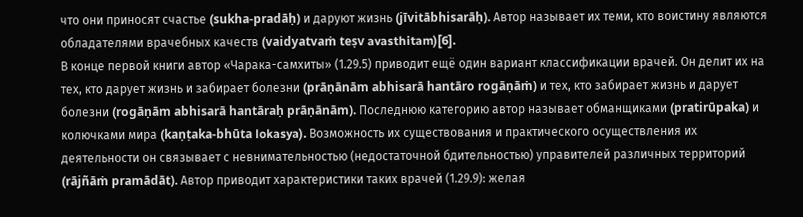что они приносят счастье (sukha-pradāḥ) и даруют жизнь (jīvitābhisarāḥ). Автор называет их теми, кто воистину являются обладателями врачебных качеств (vaidyatvaṁ teṣv avasthitam)[6].
В конце первой книги автор «Чарака-самхиты» (1.29.5) приводит ещё один вариант классификации врачей. Он делит их на тех, кто дарует жизнь и забирает болезни (prāṇānām abhisarā hantāro rogāṇāṁ) и тех, кто забирает жизнь и дарует болезни (rogāṇām abhisarā hantāraḥ prāṇānām). Последнюю категорию автор называет обманщиками (pratirūpaka) и колючками мира (kaṇṭaka-bhūta lokasya). Возможность их существования и практического осуществления их деятельности он связывает с невнимательностью (недостаточной бдительностью) управителей различных территорий (rājñāṁ pramādāt). Автор приводит характеристики таких врачей (1.29.9): желая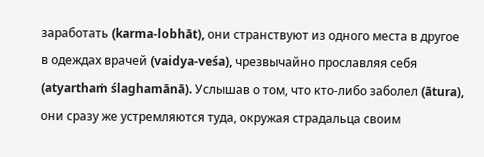заработать (karma-lobhāt), они странствуют из одного места в другое в одеждах врачей (vaidya-veśa), чрезвычайно прославляя себя (atyarthaṁ ślaghamānā). Услышав о том, что кто-либо заболел (ātura), они сразу же устремляются туда, окружая страдальца своим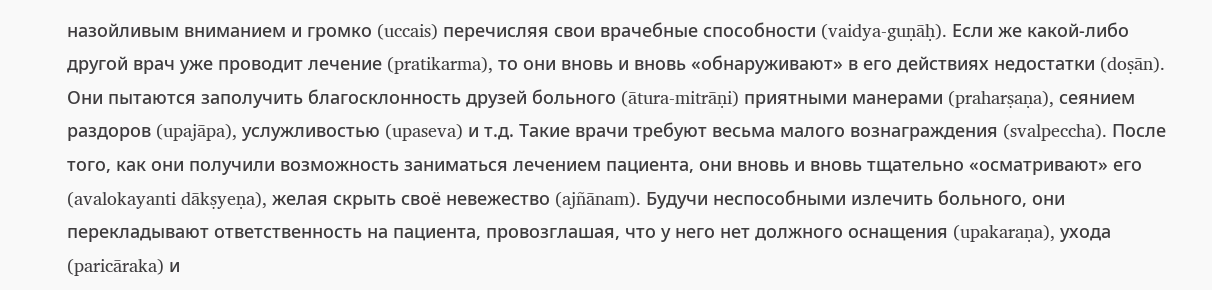назойливым вниманием и громко (uccais) перечисляя свои врачебные способности (vaidya-guṇāḥ). Если же какой-либо другой врач уже проводит лечение (pratikarma), то они вновь и вновь «обнаруживают» в его действиях недостатки (doṣān). Они пытаются заполучить благосклонность друзей больного (ātura-mitrāṇi) приятными манерами (praharṣaṇa), сеянием раздоров (upajāpa), услужливостью (upaseva) и т.д. Такие врачи требуют весьма малого вознаграждения (svalpeccha). После того, как они получили возможность заниматься лечением пациента, они вновь и вновь тщательно «осматривают» его (avalokayanti dākṣyeṇa), желая скрыть своё невежество (ajñānam). Будучи неспособными излечить больного, они перекладывают ответственность на пациента, провозглашая, что у него нет должного оснащения (upakaraṇa), ухода (paricāraka) и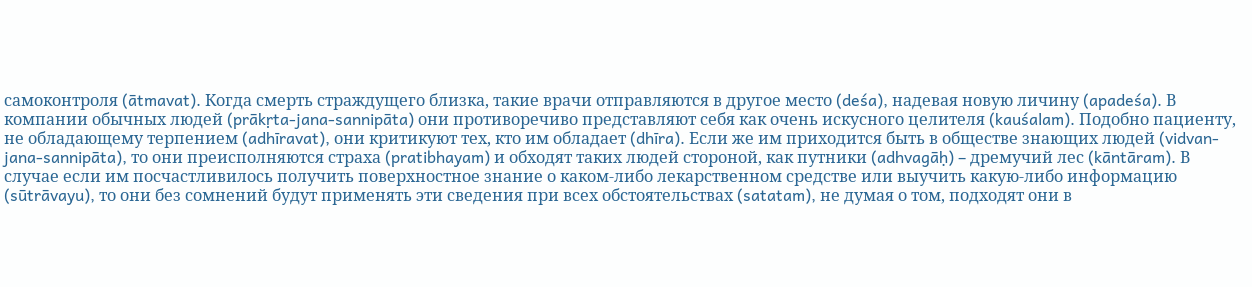самоконтроля (ātmavat). Когда смерть страждущего близка, такие врачи отправляются в другое место (deśa), надевая новую личину (apadeśa). В компании обычных людей (prākṛta-jana-sannipāta) они противоречиво представляют себя как очень искусного целителя (kauśalam). Подобно пациенту, не обладающему терпением (adhīravat), они критикуют тех, кто им обладает (dhīra). Если же им приходится быть в обществе знающих людей (vidvan-jana-sannipāta), то они преисполняются страха (pratibhayam) и обходят таких людей стороной, как путники (adhvagāḥ) – дремучий лес (kāntāram). В случае если им посчастливилось получить поверхностное знание о каком-либо лекарственном средстве или выучить какую-либо информацию (sūtrāvayu), то они без сомнений будут применять эти сведения при всех обстоятельствах (satatam), не думая о том, подходят они в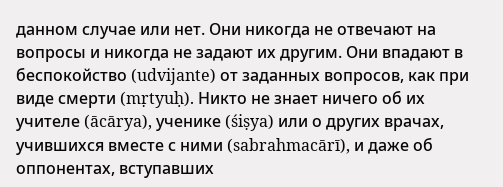данном случае или нет. Они никогда не отвечают на вопросы и никогда не задают их другим. Они впадают в беспокойство (udvijante) от заданных вопросов, как при виде смерти (mṛtyuḥ). Никто не знает ничего об их учителе (ācārya), ученике (śiṣya) или о других врачах, учившихся вместе с ними (sabrahmacārī), и даже об оппонентах, вступавших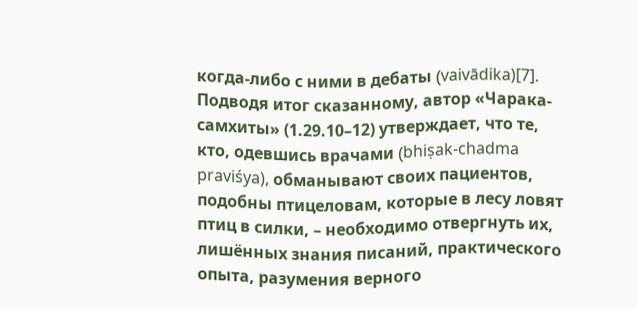когда-либо с ними в дебаты (vaivādika)[7].
Подводя итог сказанному, автор «Чарака-самхиты» (1.29.10–12) утверждает, что те, кто, одевшись врачами (bhiṣak-chadma praviśya), обманывают своих пациентов, подобны птицеловам, которые в лесу ловят птиц в силки, – необходимо отвергнуть их, лишённых знания писаний, практического опыта, разумения верного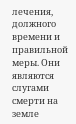лечения, должного времени и правильной меры. Они являются слугами смерти на земле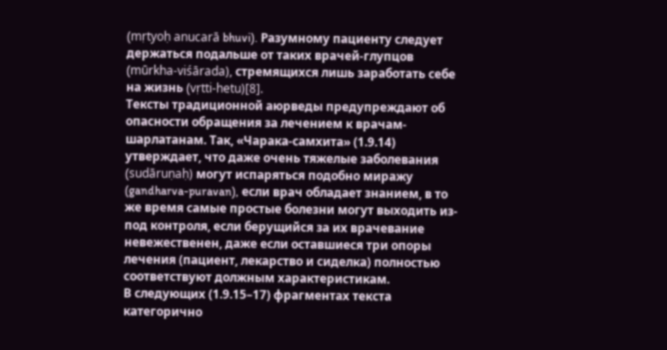(mṛtyoḥ anucarā bhuvi). Разумному пациенту следует держаться подальше от таких врачей-глупцов (mūrkha-viśārada), стремящихся лишь заработать себе на жизнь (vṛtti-hetu)[8].
Тексты традиционной аюрведы предупреждают об опасности обращения за лечением к врачам-шарлатанам. Так, «Чарака-самхита» (1.9.14) утверждает, что даже очень тяжелые заболевания (sudāruṇaḥ) могут испаряться подобно миражу (gandharva-puravan), если врач обладает знанием, в то же время самые простые болезни могут выходить из-под контроля, если берущийся за их врачевание невежественен, даже если оставшиеся три опоры лечения (пациент, лекарство и сиделка) полностью соответствуют должным характеристикам.
В следующих (1.9.15–17) фрагментах текста категорично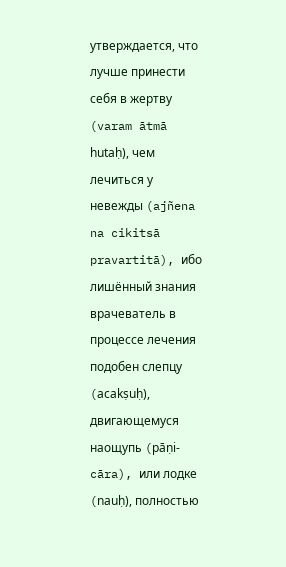утверждается, что лучше принести себя в жертву (varam ātmā hutaḥ), чем лечиться у невежды (ajñena na cikitsā pravartitā), ибо лишённый знания врачеватель в процессе лечения подобен слепцу (acakṣuḥ), двигающемуся наощупь (pāṇi-cāra), или лодке (nauḥ), полностью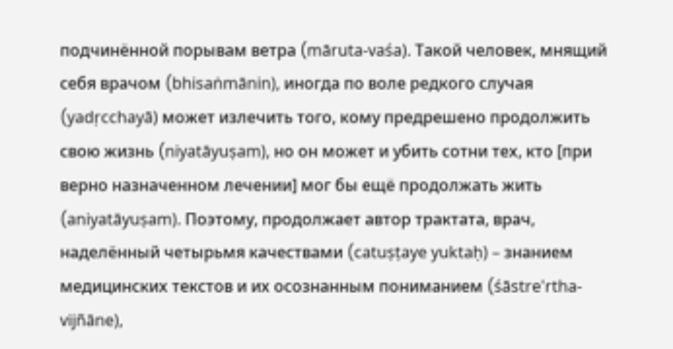подчинённой порывам ветра (māruta-vaśa). Такой человек, мнящий себя врачом (bhisaṅmānin), иногда по воле редкого случая (yadṛcchayā) может излечить того, кому предрешено продолжить свою жизнь (niyatāyuṣam), но он может и убить сотни тех, кто [при верно назначенном лечении] мог бы ещё продолжать жить (aniyatāyuṣam). Поэтому, продолжает автор трактата, врач, наделённый четырьмя качествами (catuṣṭaye yuktaḥ) – знанием медицинских текстов и их осознанным пониманием (śāstre'rtha-vijñāne),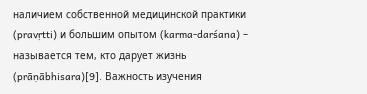наличием собственной медицинской практики (pravṛtti) и большим опытом (karma-darśana) – называется тем, кто дарует жизнь (prāṇābhisara)[9]. Важность изучения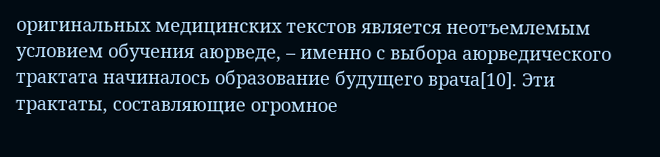оригинальных медицинских текстов является неотъемлемым условием обучения аюрведе, – именно с выбора аюрведического трактата начиналось образование будущего врача[10]. Эти трактаты, составляющие огромное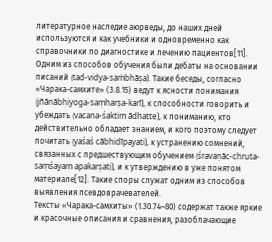литературное наследие аюрведы, до наших дней используются и как учебники и одновременно как справочники по диагностике и лечению пациентов[11].
Одним из способов обучения были дебаты на основании писаний (tad-vidya-saṁbhāṣa). Такие беседы, согласно «Чарака-самхите» (3.8.15) ведут к ясности понимания (jñānābhiyoga-saṃharṣa-karī), к способности говорить и убеждать (vacana-śaktim ādhatte), к пониманию, кто действительно обладает знанием, и кого поэтому следует почитать (yaśaś cābhidīpayati), к устранению сомнений, связанных с предшествующим обучением (śravaṇāc-chruta-saṃśayam apakarṣati), и к утверждению в уже понятом материале[12]. Такие споры служат одним из способов выявления псевдоврачевателей.
Тексты «Чарака-самхиты» (1.30.74–80) содержат также яркие и красочные описания и сравнения, разоблачающие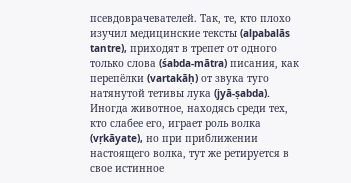псевдоврачевателей. Так, те, кто плохо изучил медицинские тексты (alpabalās tantre), приходят в трепет от одного только слова (śabda-mātra) писания, как перепёлки (vartakāḥ) от звука туго натянутой тетивы лука (jyā-ṣabda). Иногда животное, находясь среди тех, кто слабее его, играет роль волка (vṛkāyate), но при приближении настоящего волка, тут же ретируется в свое истинное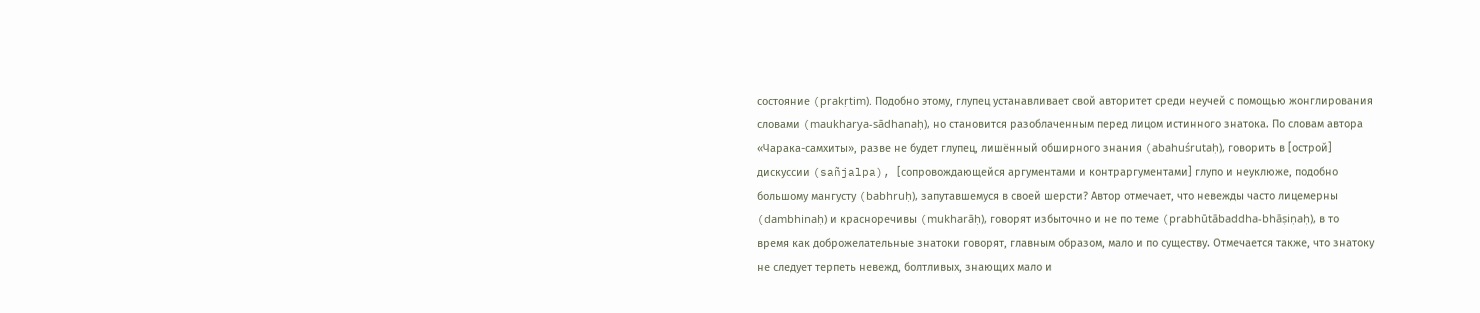состояние (prakṛtim). Подобно этому, глупец устанавливает свой авторитет среди неучей с помощью жонглирования словами (maukharya-sādhanaḥ), но становится разоблаченным перед лицом истинного знатока. По словам автора «Чарака-самхиты», разве не будет глупец, лишённый обширного знания (abahuśrutaḥ), говорить в [острой] дискуссии (sañjalpa), [сопровождающейся аргументами и контраргументами] глупо и неуклюже, подобно большому мангусту (babhruḥ), запутавшемуся в своей шерсти? Автор отмечает, что невежды часто лицемерны (dambhinaḥ) и красноречивы (mukharāḥ), говорят избыточно и не по теме (prabhūtābaddha-bhāṣiṇaḥ), в то время как доброжелательные знатоки говорят, главным образом, мало и по существу. Отмечается также, что знатоку не следует терпеть невежд, болтливых, знающих мало и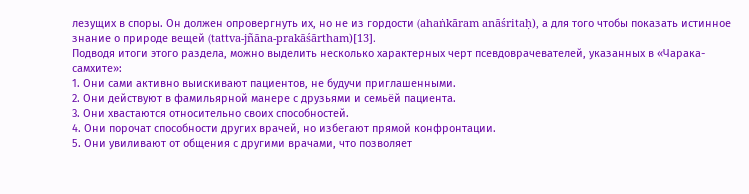лезущих в споры. Он должен опровергнуть их, но не из гордости (ahaṅkāram anāśritaḥ), а для того чтобы показать истинное знание о природе вещей (tattva-jñāna-prakāśārtham)[13].
Подводя итоги этого раздела, можно выделить несколько характерных черт псевдоврачевателей, указанных в «Чарака-самхите»:
1. Они сами активно выискивают пациентов, не будучи приглашенными.
2. Они действуют в фамильярной манере с друзьями и семьёй пациента.
3. Они хвастаются относительно своих способностей.
4. Они порочат способности других врачей, но избегают прямой конфронтации.
5. Они увиливают от общения с другими врачами, что позволяет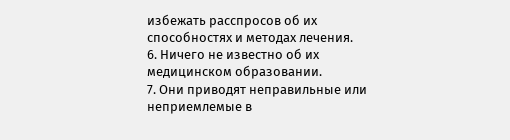избежать расспросов об их способностях и методах лечения.
6. Ничего не известно об их медицинском образовании.
7. Они приводят неправильные или неприемлемые в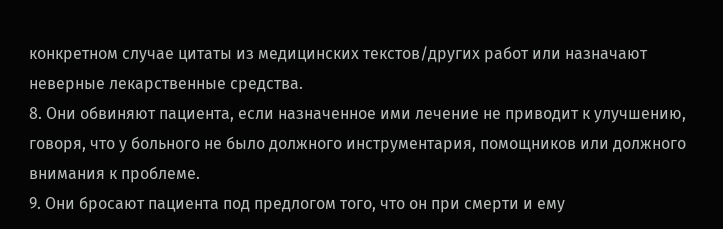конкретном случае цитаты из медицинских текстов/других работ или назначают неверные лекарственные средства.
8. Они обвиняют пациента, если назначенное ими лечение не приводит к улучшению, говоря, что у больного не было должного инструментария, помощников или должного внимания к проблеме.
9. Они бросают пациента под предлогом того, что он при смерти и ему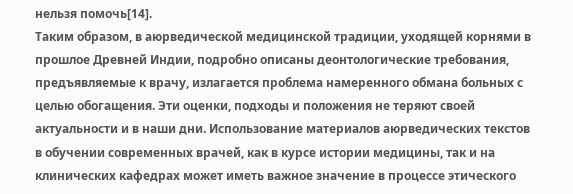нельзя помочь[14].
Таким образом, в аюрведической медицинской традиции, уходящей корнями в прошлое Древней Индии, подробно описаны деонтологические требования, предъявляемые к врачу, излагается проблема намеренного обмана больных с целью обогащения. Эти оценки, подходы и положения не теряют своей актуальности и в наши дни. Использование материалов аюрведических текстов в обучении современных врачей, как в курсе истории медицины, так и на клинических кафедрах может иметь важное значение в процессе этического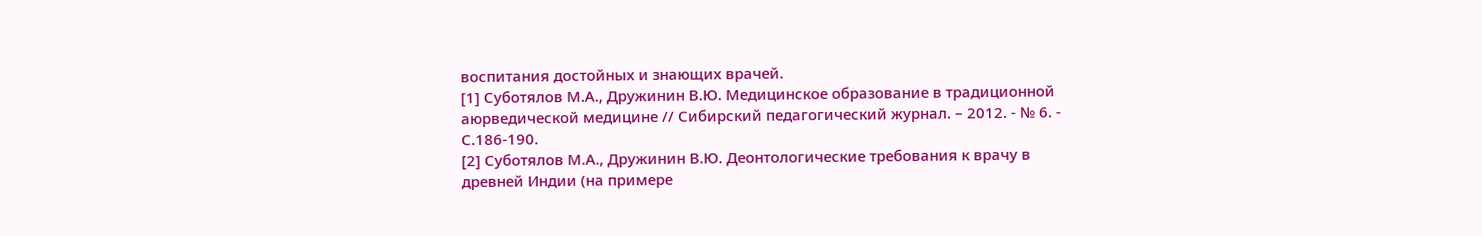воспитания достойных и знающих врачей.
[1] Суботялов М.А., Дружинин В.Ю. Медицинское образование в традиционной аюрведической медицине // Сибирский педагогический журнал. – 2012. - № 6. - С.186-190.
[2] Суботялов М.А., Дружинин В.Ю. Деонтологические требования к врачу в древней Индии (на примере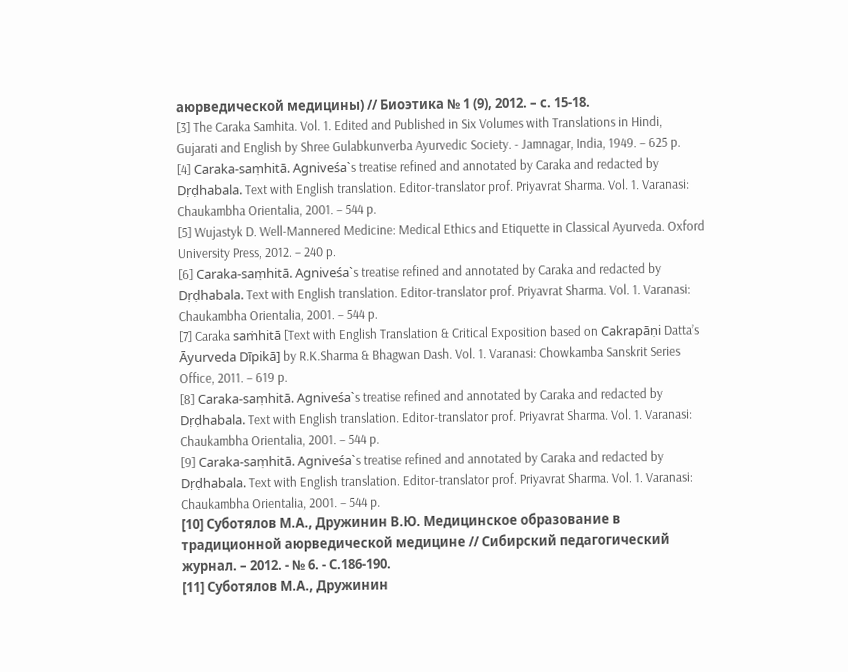аюрведической медицины) // Биоэтика № 1 (9), 2012. – с. 15-18.
[3] The Caraka Samhita. Vol. 1. Edited and Published in Six Volumes with Translations in Hindi, Gujarati and English by Shree Gulabkunverba Ayurvedic Society. - Jamnagar, India, 1949. – 625 p.
[4] Caraka-saṃhitā. Agniveśa`s treatise refined and annotated by Caraka and redacted by Dṛḍhabala. Text with English translation. Editor-translator prof. Priyavrat Sharma. Vol. 1. Varanasi: Chaukambha Orientalia, 2001. – 544 p.
[5] Wujastyk D. Well-Mannered Medicine: Medical Ethics and Etiquette in Classical Ayurveda. Oxford University Press, 2012. – 240 p.
[6] Caraka-saṃhitā. Agniveśa`s treatise refined and annotated by Caraka and redacted by Dṛḍhabala. Text with English translation. Editor-translator prof. Priyavrat Sharma. Vol. 1. Varanasi: Chaukambha Orientalia, 2001. – 544 p.
[7] Caraka saṁhitā [Text with English Translation & Critical Exposition based on Cakrapāṇi Datta’s Āyurveda Dīpikā] by R.K.Sharma & Bhagwan Dash. Vol. 1. Varanasi: Chowkamba Sanskrit Series Office, 2011. – 619 p.
[8] Caraka-saṃhitā. Agniveśa`s treatise refined and annotated by Caraka and redacted by Dṛḍhabala. Text with English translation. Editor-translator prof. Priyavrat Sharma. Vol. 1. Varanasi: Chaukambha Orientalia, 2001. – 544 p.
[9] Caraka-saṃhitā. Agniveśa`s treatise refined and annotated by Caraka and redacted by Dṛḍhabala. Text with English translation. Editor-translator prof. Priyavrat Sharma. Vol. 1. Varanasi: Chaukambha Orientalia, 2001. – 544 p.
[10] Суботялов М.А., Дружинин В.Ю. Медицинское образование в традиционной аюрведической медицине // Сибирский педагогический журнал. – 2012. - № 6. - С.186-190.
[11] Суботялов М.А., Дружинин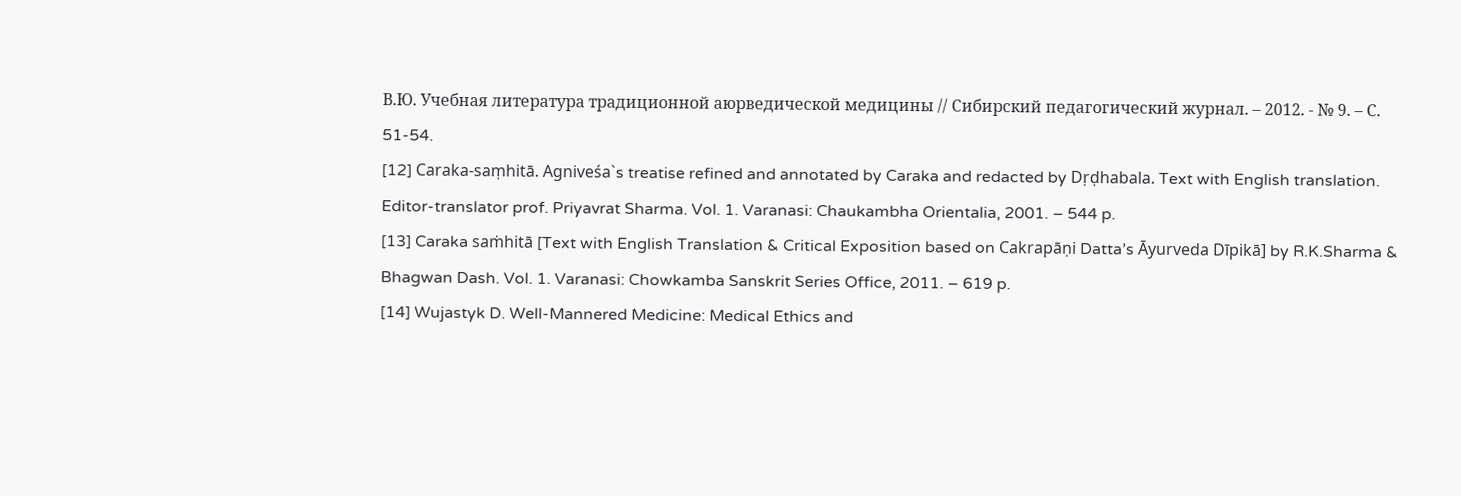В.Ю. Учебная литература традиционной аюрведической медицины // Сибирский педагогический журнал. – 2012. - № 9. – С. 51-54.
[12] Caraka-saṃhitā. Agniveśa`s treatise refined and annotated by Caraka and redacted by Dṛḍhabala. Text with English translation. Editor-translator prof. Priyavrat Sharma. Vol. 1. Varanasi: Chaukambha Orientalia, 2001. – 544 p.
[13] Caraka saṁhitā [Text with English Translation & Critical Exposition based on Cakrapāṇi Datta’s Āyurveda Dīpikā] by R.K.Sharma & Bhagwan Dash. Vol. 1. Varanasi: Chowkamba Sanskrit Series Office, 2011. – 619 p.
[14] Wujastyk D. Well-Mannered Medicine: Medical Ethics and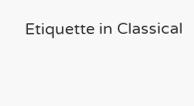Etiquette in Classical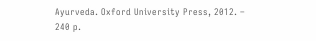Ayurveda. Oxford University Press, 2012. – 240 p.